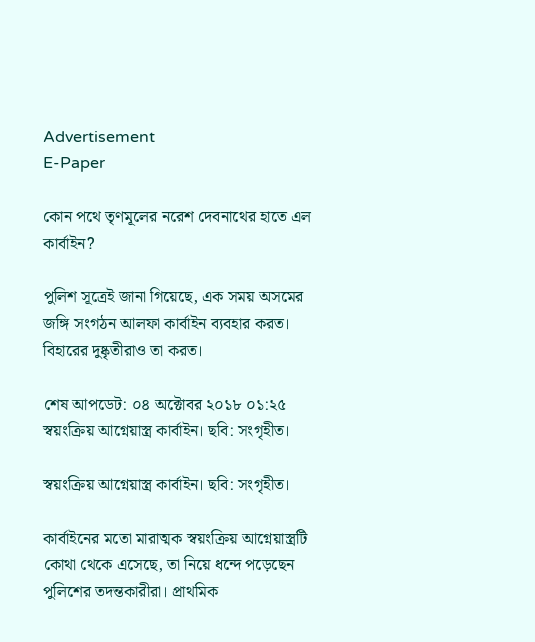Advertisement
E-Paper

কোন পথে তৃণমূলের নরেশ দেবনাথের হাতে এল কার্বাইন?

পুলিশ সূত্রেই জানা গিয়েছে, এক সময় অসমের জঙ্গি সংগঠন আলফা কার্বাইন ব্যবহার করত। বিহারের দুষ্কৃতীরাও তা করত।

শেষ আপডেট: ০৪ অক্টোবর ২০১৮ ০১:২৫
স্বয়ংক্রিয় আগ্নেয়াস্ত্র কার্বাইন। ছবি: সংগৃহীত।

স্বয়ংক্রিয় আগ্নেয়াস্ত্র কার্বাইন। ছবি: সংগৃহীত।

কার্বাইনের মতো মারাত্মক স্বয়ংক্রিয় আগ্নেয়াস্ত্রটি কোথা থেকে এসেছে, তা নিয়ে ধন্দে পড়েছেন পুলিশের তদন্তকারীরা। প্রাথমিক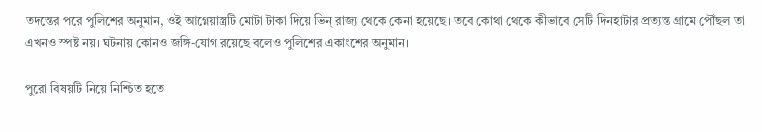তদন্তের পরে পুলিশের অনুমান, ওই আগ্নেয়াস্ত্রটি মোটা টাকা দিয়ে ভিন্ রাজ্য থেকে কেনা হয়েছে। তবে কোথা থেকে কীভাবে সেটি দিনহাটার প্রত্যন্ত গ্রামে পৌঁছল তা এখনও স্পষ্ট নয়। ঘটনায় কোনও জঙ্গি-যোগ রয়েছে বলেও পুলিশের একাংশের অনুমান।

পুরো বিষয়টি নিয়ে নিশ্চিত হতে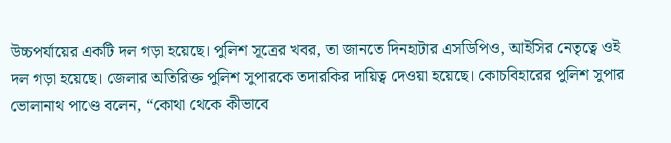উচ্চপর্যায়ের একটি দল গড়া হয়েছে। পুলিশ সূত্রের খবর, তা জানতে দিনহাটার এসডিপিও, আইসির নেতৃত্বে ওই দল গড়া হয়েছে। জেলার অতিরিক্ত পুলিশ সুপারকে তদারকির দায়িত্ব দেওয়া হয়েছে। কোচবিহারের পুলিশ সুপার ভোলানাথ পাণ্ডে বলেন, “কোথা থেকে কীভাবে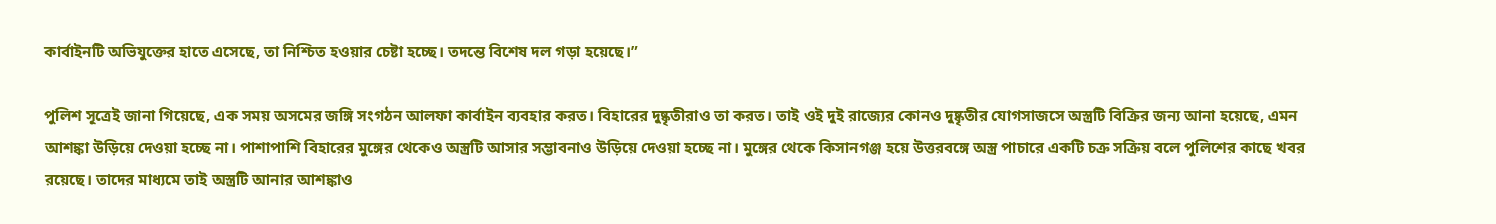কার্বাইনটি অভিযুক্তের হাতে এসেছে, তা নিশ্চিত হওয়ার চেষ্টা হচ্ছে। তদন্তে বিশেষ দল গড়া হয়েছে।”

পুলিশ সূত্রেই জানা গিয়েছে, এক সময় অসমের জঙ্গি সংগঠন আলফা কার্বাইন ব্যবহার করত। বিহারের দুষ্কৃতীরাও তা করত। তাই ওই দুই রাজ্যের কোনও দুষ্কৃতীর যোগসাজসে অস্ত্রটি বিক্রির জন্য আনা হয়েছে, এমন আশঙ্কা উড়িয়ে দেওয়া হচ্ছে না। পাশাপাশি বিহারের মুঙ্গের থেকেও অস্ত্রটি আসার সম্ভাবনাও উড়িয়ে দেওয়া হচ্ছে না। মুঙ্গের থেকে কিসানগঞ্জ হয়ে উত্তরবঙ্গে অস্ত্র পাচারে একটি চক্র সক্রিয় বলে পুলিশের কাছে খবর রয়েছে। তাদের মাধ্যমে তাই অস্ত্রটি আনার আশঙ্কাও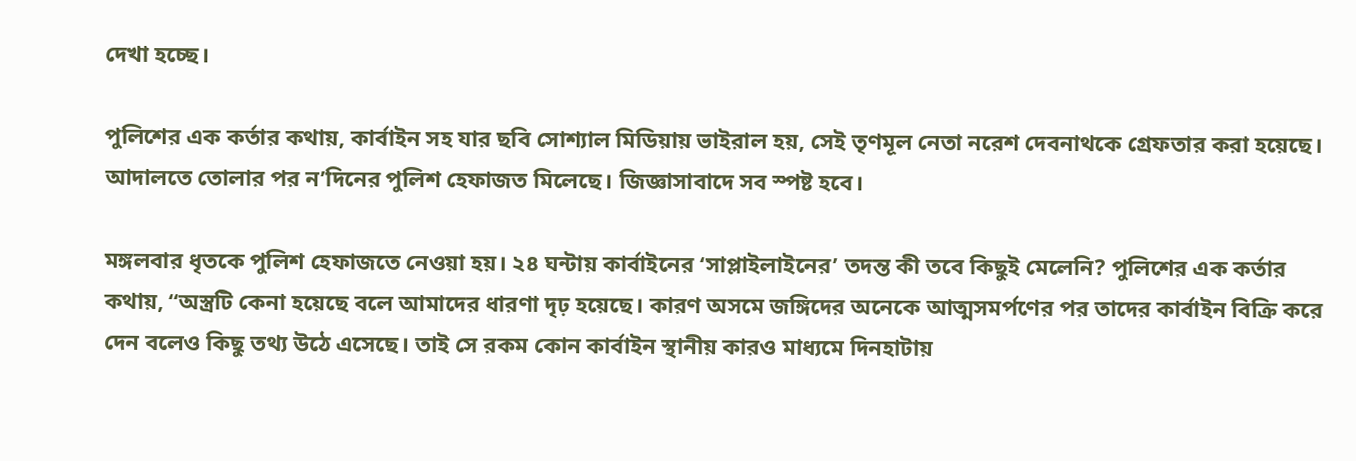দেখা হচ্ছে।

পুলিশের এক কর্তার কথায়, কার্বাইন সহ যার ছবি সোশ্যাল মিডিয়ায় ভাইরাল হয়, সেই তৃণমূল নেতা নরেশ দেবনাথকে গ্রেফতার করা হয়েছে। আদালতে তোলার পর ন’দিনের পুলিশ হেফাজত মিলেছে। জিজ্ঞাসাবাদে সব স্পষ্ট হবে।

মঙ্গলবার ধৃতকে পুলিশ হেফাজতে নেওয়া হয়। ২৪ ঘন্টায় কার্বাইনের ‘সাপ্লাইলাইনের’ তদন্ত কী তবে কিছুই মেলেনি? পুলিশের এক কর্তার কথায়, ‘‘অস্ত্রটি কেনা হয়েছে বলে আমাদের ধারণা দৃঢ় হয়েছে। কারণ অসমে জঙ্গিদের অনেকে আত্মসমর্পণের পর তাদের কার্বাইন বিক্রি করে দেন বলেও কিছু তথ্য উঠে এসেছে। তাই সে রকম কোন কার্বাইন স্থানীয় কারও মাধ্যমে দিনহাটায়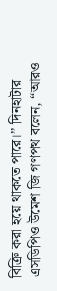বিক্রি করা হয়ে থাকতে পারে।’’ দিনহাটার এসডিপিও উমেশ জি গণপথ বলেন, “আরও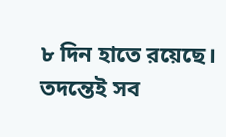৮ দিন হাতে রয়েছে। তদন্তেই সব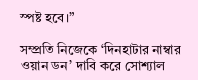স্পষ্ট হবে।”

সম্প্রতি নিজেকে ‘দিনহাটার নাম্বার ওয়ান ডন’ দাবি করে সোশ্যাল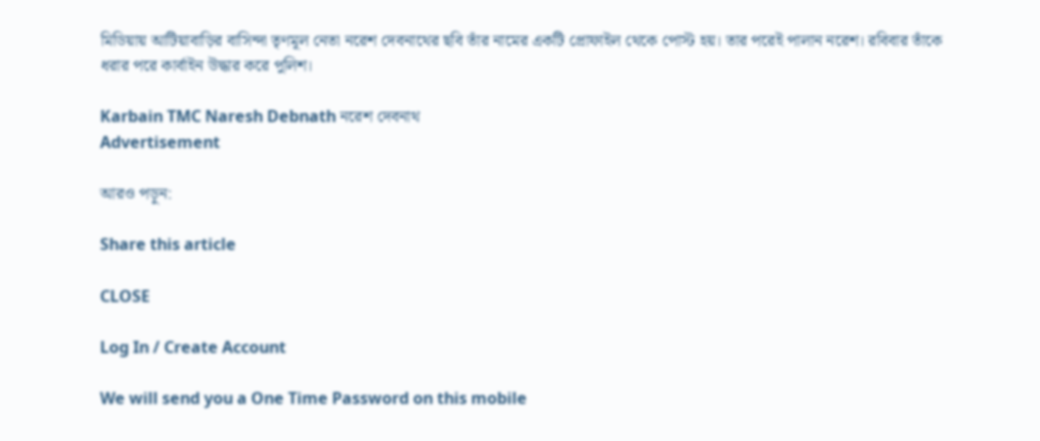মিডিয়ায় আটিয়াবাড়ির বাসিন্দা তৃণমূল নেতা নরেশ দেবনাথের ছবি তাঁর নামের একটি প্রোফাইল থেকে পোস্ট হয়। তার পরেই পালান নরেশ। রবিবার তাঁকে ধরার পরে কার্বাইন উদ্ধার করে পুলিশ।

Karbain TMC Naresh Debnath নরেশ দেবনাথ
Advertisement

আরও পড়ুন:

Share this article

CLOSE

Log In / Create Account

We will send you a One Time Password on this mobile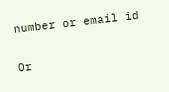number or email id

Or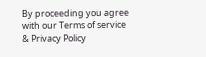By proceeding you agree with our Terms of service & Privacy Policy